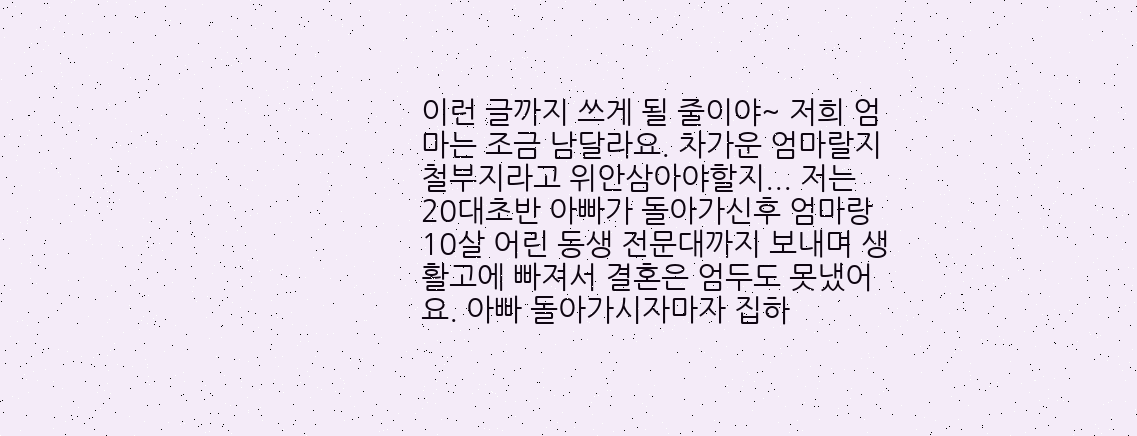이런 글까지 쓰게 될 줄이야~ 저희 엄마는 조금 남달라요. 차가운 엄마랄지 철부지라고 위안삼아야할지... 저는 20대초반 아빠가 돌아가신후 엄마랑 10살 어린 동생 전문대까지 보내며 생활고에 빠져서 결혼은 엄두도 못냈어요. 아빠 돌아가시자마자 집하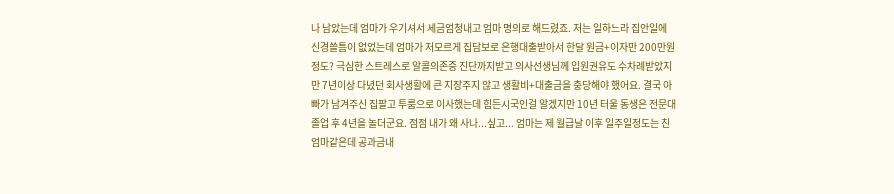나 남았는데 엄마가 우기셔서 세금엄청내고 엄마 명의로 해드렸죠. 저는 일하느라 집안일에 신경쓸틈이 없었는데 엄마가 저모르게 집담보로 은행대출받아서 한달 원금+이자만 200만원정도? 극심한 스트레스로 알콜의존증 진단까지받고 의사선생님께 입원권유도 수차례받았지만 7년이상 다녔던 회사생활에 큰 지장주지 않고 생활비+대출금을 충당해야 했어요. 결국 아빠가 남겨주신 집팔고 투룸으로 이사했는데 힘든시국인걸 알겠지만 10년 터울 동생은 전문대 졸업 후 4년을 놀더군요. 점점 내가 왜 사나...싶고... 엄마는 제 월급날 이후 일주일정도는 친엄마같은데 공과금내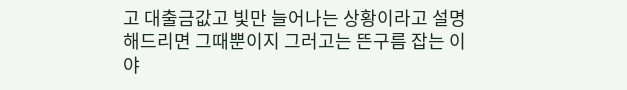고 대출금값고 빛만 늘어나는 상황이라고 설명해드리면 그때뿐이지 그러고는 뜬구름 잡는 이야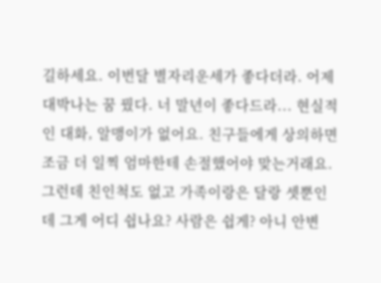길하세요. 이번달 별자리운세가 좋다더라. 어제 대박나는 꿈 꿨다. 너 말년이 좋다드라... 현실적인 대화, 알맹이가 없어요. 친구들에게 상의하면 조금 더 일찍 엄마한테 손절했어야 맞는거래요. 그런데 친인척도 없고 가족이랑은 달랑 셋뿐인데 그게 어디 쉽나요? 사람은 쉽게? 아니 안변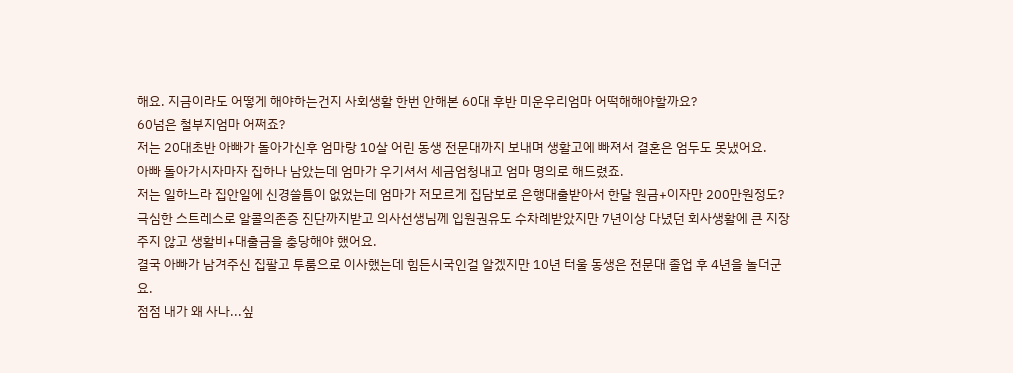해요. 지금이라도 어떻게 해야하는건지 사회생활 한번 안해본 60대 후반 미운우리엄마 어떡해해야할까요?
60넘은 철부지엄마 어쩌죠?
저는 20대초반 아빠가 돌아가신후 엄마랑 10살 어린 동생 전문대까지 보내며 생활고에 빠져서 결혼은 엄두도 못냈어요.
아빠 돌아가시자마자 집하나 남았는데 엄마가 우기셔서 세금엄청내고 엄마 명의로 해드렸죠.
저는 일하느라 집안일에 신경쓸틈이 없었는데 엄마가 저모르게 집담보로 은행대출받아서 한달 원금+이자만 200만원정도?
극심한 스트레스로 알콜의존증 진단까지받고 의사선생님께 입원권유도 수차례받았지만 7년이상 다녔던 회사생활에 큰 지장주지 않고 생활비+대출금을 충당해야 했어요.
결국 아빠가 남겨주신 집팔고 투룸으로 이사했는데 힘든시국인걸 알겠지만 10년 터울 동생은 전문대 졸업 후 4년을 놀더군요.
점점 내가 왜 사나...싶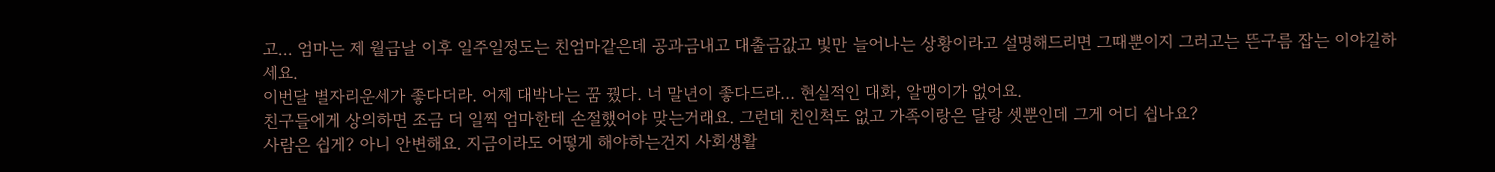고... 엄마는 제 월급날 이후 일주일정도는 친엄마같은데 공과금내고 대출금값고 빛만 늘어나는 상황이라고 설명해드리면 그때뿐이지 그러고는 뜬구름 잡는 이야길하세요.
이번달 별자리운세가 좋다더라. 어제 대박나는 꿈 꿨다. 너 말년이 좋다드라... 현실적인 대화, 알맹이가 없어요.
친구들에게 상의하면 조금 더 일찍 엄마한테 손절했어야 맞는거래요. 그런데 친인척도 없고 가족이랑은 달랑 셋뿐인데 그게 어디 쉽나요?
사람은 쉽게? 아니 안변해요. 지금이라도 어떻게 해야하는건지 사회생활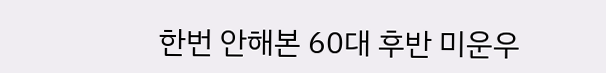한번 안해본 60대 후반 미운우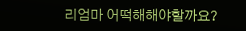리엄마 어떡해해야할까요?